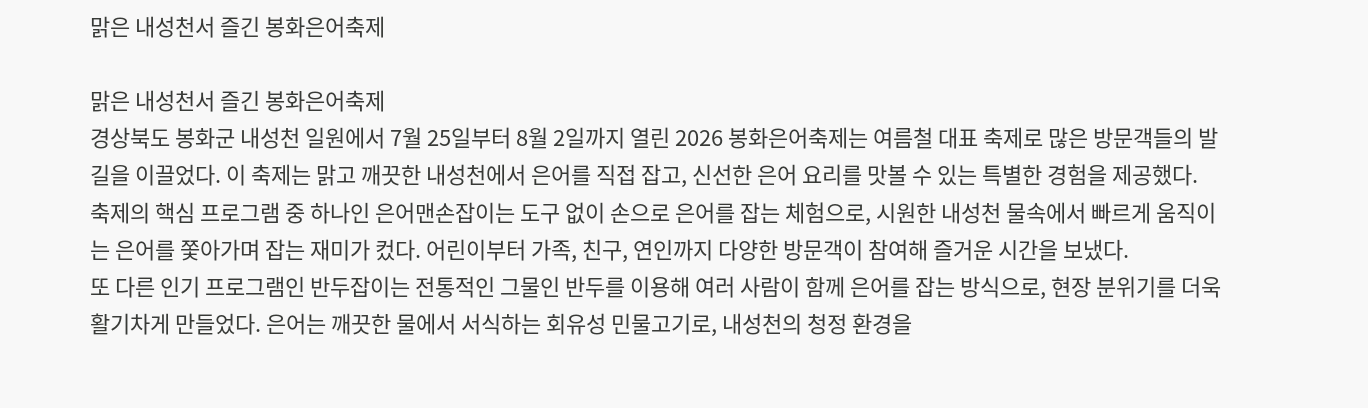맑은 내성천서 즐긴 봉화은어축제

맑은 내성천서 즐긴 봉화은어축제
경상북도 봉화군 내성천 일원에서 7월 25일부터 8월 2일까지 열린 2026 봉화은어축제는 여름철 대표 축제로 많은 방문객들의 발길을 이끌었다. 이 축제는 맑고 깨끗한 내성천에서 은어를 직접 잡고, 신선한 은어 요리를 맛볼 수 있는 특별한 경험을 제공했다.
축제의 핵심 프로그램 중 하나인 은어맨손잡이는 도구 없이 손으로 은어를 잡는 체험으로, 시원한 내성천 물속에서 빠르게 움직이는 은어를 쫓아가며 잡는 재미가 컸다. 어린이부터 가족, 친구, 연인까지 다양한 방문객이 참여해 즐거운 시간을 보냈다.
또 다른 인기 프로그램인 반두잡이는 전통적인 그물인 반두를 이용해 여러 사람이 함께 은어를 잡는 방식으로, 현장 분위기를 더욱 활기차게 만들었다. 은어는 깨끗한 물에서 서식하는 회유성 민물고기로, 내성천의 청정 환경을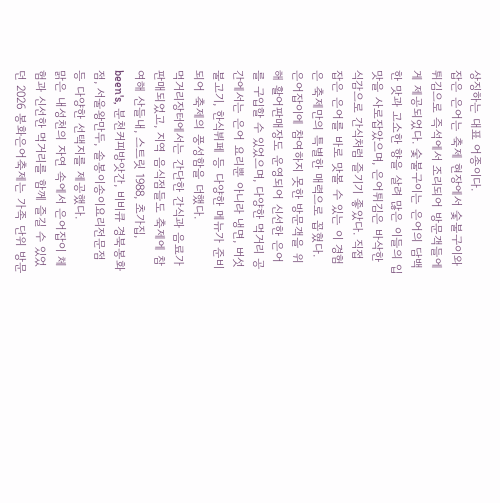상징하는 대표 어종이다.
잡은 은어는 축제 현장에서 숯불구이와 튀김으로 즉석에서 조리되어 방문객들에게 제공되었다. 숯불구이는 은어의 담백한 맛과 고소한 향을 살려 많은 이들의 입맛을 사로잡았으며, 은어튀김은 바삭한 식감으로 간식처럼 즐기기 좋았다. 직접 잡은 은어를 바로 맛볼 수 있는 이 경험은 축제만의 특별한 매력으로 꼽혔다.
은어잡이에 참여하지 못한 방문객을 위해 활어판매장도 운영되어 신선한 은어를 구입할 수 있었으며, 다양한 먹거리 공간에서는 은어 요리뿐 아니라 냉면, 버섯불고기, 한식뷔페 등 다양한 메뉴가 준비되어 축제의 풍성함을 더했다.
먹거리장터에서는 간단한 간식과 음료가 판매되었고, 지역 음식점들도 축제에 참여해 산들내, 스트릿 1988, 초가집, been's, 분천커피방앗간, 비비큐 경북봉화점, 서울왕만두, 솔봉이송이요리전문점 등 다양한 선택지를 제공했다.
맑은 내성천의 자연 속에서 은어잡이 체험과 신선한 먹거리를 함께 즐길 수 있었던 2026 봉화은어축제는 가족 단위 방문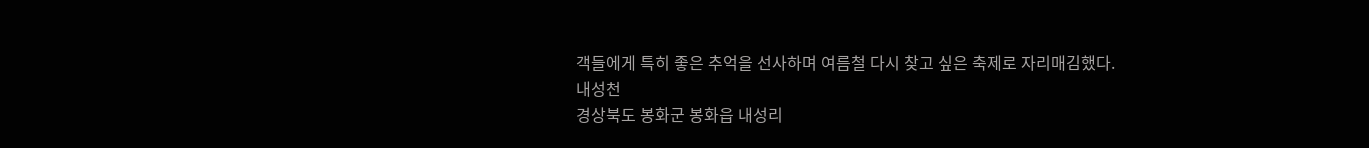객들에게 특히 좋은 추억을 선사하며 여름철 다시 찾고 싶은 축제로 자리매김했다.
내성천
경상북도 봉화군 봉화읍 내성리